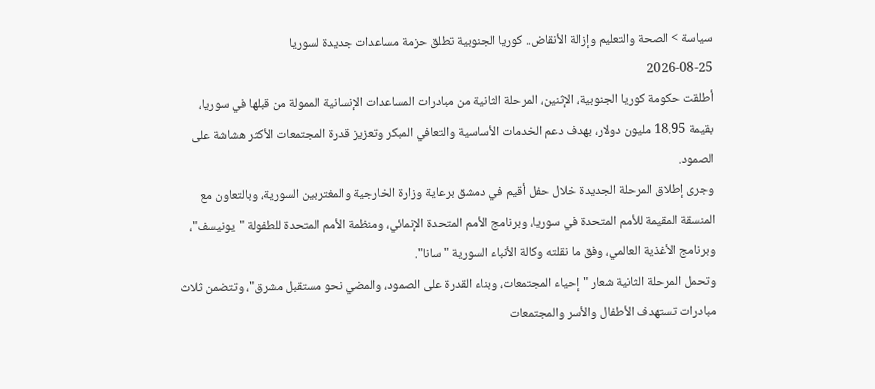سياسة > الصحة والتعليم وإزالة الأنقاض.. كوريا الجنوبية تطلق حزمة مساعدات جديدة لسوريا
2026-08-25
أطلقت حكومة كوريا الجنوبية، الإثنين، المرحلة الثانية من مبادرات المساعدات الإنسانية الممولة من قبلها في سوريا، بقيمة 18.95 مليون دولار، بهدف دعم الخدمات الأساسية والتعافي المبكر وتعزيز قدرة المجتمعات الأكثر هشاشة على الصمود.
وجرى إطلاق المرحلة الجديدة خلال حفل أقيم في دمشق برعاية وزارة الخارجية والمغتربين السورية، وبالتعاون مع المنسقة المقيمة للأمم المتحدة في سوريا، وبرنامج الأمم المتحدة الإنمائي، ومنظمة الأمم المتحدة للطفولة "يونيسف"، وبرنامج الأغذية العالمي، وفق ما نقلته وكالة الأنباء السورية "سانا".
وتحمل المرحلة الثانية شعار "إحياء المجتمعات، وبناء القدرة على الصمود، والمضي نحو مستقبل مشرق"، وتتضمن ثلاث مبادرات تستهدف الأطفال والأسر والمجتمعات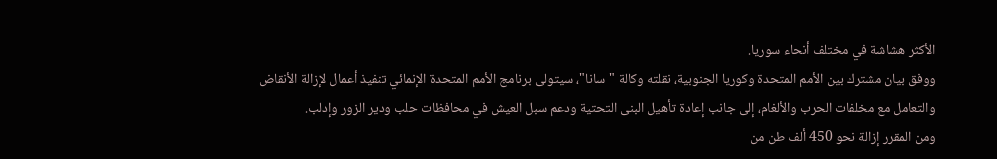الأكثر هشاشة في مختلف أنحاء سوريا.
ووفق بيان مشترك بين الأمم المتحدة وكوريا الجنوبية، نقلته وكالة "سانا"، سيتولى برنامج الأمم المتحدة الإنمائي تنفيذ أعمال لإزالة الأنقاض والتعامل مع مخلفات الحرب والألغام، إلى جانب إعادة تأهيل البنى التحتية ودعم سبل العيش في محافظات حلب ودير الزور وإدلب.
ومن المقرر إزالة نحو 450 ألف طن من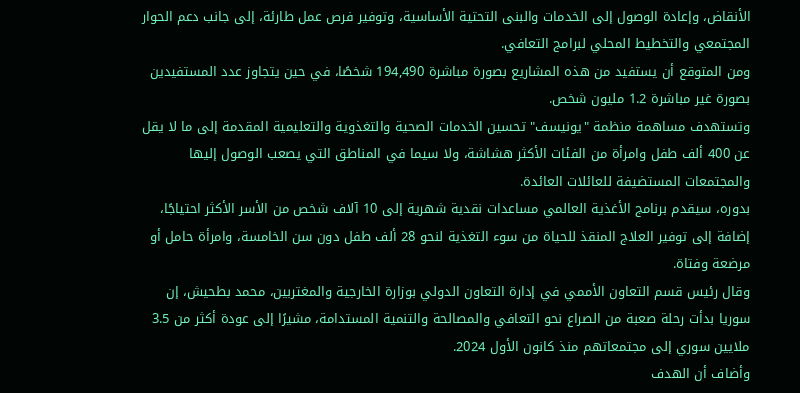الأنقاض، وإعادة الوصول إلى الخدمات والبنى التحتية الأساسية، وتوفير فرص عمل طارئة، إلى جانب دعم الحوار المجتمعي والتخطيط المحلي لبرامج التعافي.
ومن المتوقع أن يستفيد من هذه المشاريع بصورة مباشرة 194,490 شخصًا، في حين يتجاوز عدد المستفيدين بصورة غير مباشرة 1.2 مليون شخص.
وتستهدف مساهمة منظمة "يونيسف" تحسين الخدمات الصحية والتغذوية والتعليمية المقدمة إلى ما لا يقل عن 400 ألف طفل وامرأة من الفئات الأكثر هشاشة، ولا سيما في المناطق التي يصعب الوصول إليها والمجتمعات المستضيفة للعائلات العائدة.
بدوره، سيقدم برنامج الأغذية العالمي مساعدات نقدية شهرية إلى 10 آلاف شخص من الأسر الأكثر احتياجًا، إضافة إلى توفير العلاج المنقذ للحياة من سوء التغذية لنحو 28 ألف طفل دون سن الخامسة، وامرأة حامل أو مرضعة وفتاة.
وقال رئيس قسم التعاون الأممي في إدارة التعاون الدولي بوزارة الخارجية والمغتربين، محمد بطحيش، إن سوريا بدأت رحلة صعبة من الصراع نحو التعافي والمصالحة والتنمية المستدامة، مشيرًا إلى عودة أكثر من 3.5 ملايين سوري إلى مجتمعاتهم منذ كانون الأول 2024.
وأضاف أن الهدف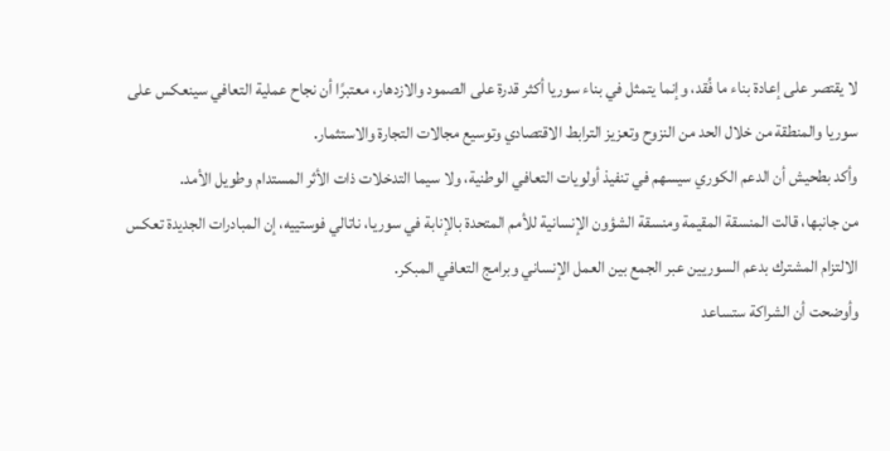لا يقتصر على إعادة بناء ما فُقد، وإنما يتمثل في بناء سوريا أكثر قدرة على الصمود والازدهار، معتبرًا أن نجاح عملية التعافي سينعكس على سوريا والمنطقة من خلال الحد من النزوح وتعزيز الترابط الاقتصادي وتوسيع مجالات التجارة والاستثمار.
وأكد بطحيش أن الدعم الكوري سيسهم في تنفيذ أولويات التعافي الوطنية، ولا سيما التدخلات ذات الأثر المستدام وطويل الأمد.
من جانبها، قالت المنسقة المقيمة ومنسقة الشؤون الإنسانية للأمم المتحدة بالإنابة في سوريا، ناتالي فوستييه، إن المبادرات الجديدة تعكس الالتزام المشترك بدعم السوريين عبر الجمع بين العمل الإنساني وبرامج التعافي المبكر.
وأوضحت أن الشراكة ستساعد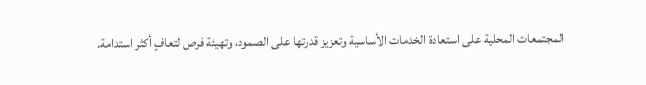المجتمعات المحلية على استعادة الخدمات الأساسية وتعزيز قدرتها على الصمود، وتهيئة فرص لتعافٍ أكثر استدامة.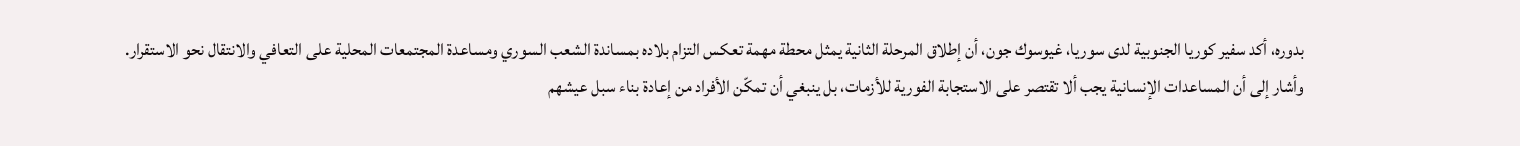بدوره، أكد سفير كوريا الجنوبية لدى سوريا، غيوسوك جون، أن إطلاق المرحلة الثانية يمثل محطة مهمة تعكس التزام بلاده بمساندة الشعب السوري ومساعدة المجتمعات المحلية على التعافي والانتقال نحو الاستقرار.
وأشار إلى أن المساعدات الإنسانية يجب ألا تقتصر على الاستجابة الفورية للأزمات، بل ينبغي أن تمكّن الأفراد من إعادة بناء سبل عيشهم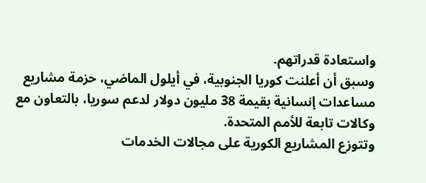واستعادة قدراتهم.
وسبق أن أعلنت كوريا الجنوبية، في أيلول الماضي، حزمة مشاريع مساعدات إنسانية بقيمة 38 مليون دولار لدعم سوريا، بالتعاون مع وكالات تابعة للأمم المتحدة.
وتتوزع المشاريع الكورية على مجالات الخدمات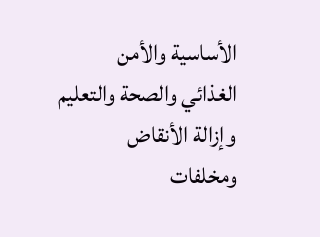الأساسية والأمن الغذائي والصحة والتعليم وإزالة الأنقاض ومخلفات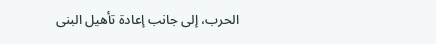الحرب، إلى جانب إعادة تأهيل البنى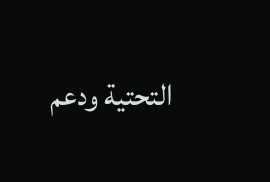التحتية ودعم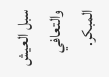سبل العيش والتعافي المبكر.